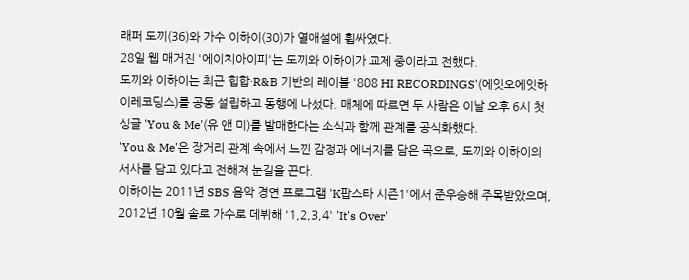래퍼 도끼(36)와 가수 이하이(30)가 열애설에 휩싸였다.
28일 웹 매거진 '에이치아이피'는 도끼와 이하이가 교제 중이라고 전했다.
도끼와 이하이는 최근 힙합·R&B 기반의 레이블 '808 HI RECORDINGS'(에잇오에잇하이레코딩스)를 공동 설립하고 동행에 나섰다. 매체에 따르면 두 사람은 이날 오후 6시 첫 싱글 'You & Me'(유 앤 미)를 발매한다는 소식과 함께 관계를 공식화했다.
'You & Me'은 장거리 관계 속에서 느낀 감정과 에너지를 담은 곡으로, 도끼와 이하이의 서사를 담고 있다고 전해져 눈길을 끈다.
이하이는 2011년 SBS 음악 경연 프로그램 'K팝스타 시즌1'에서 준우승해 주목받았으며, 2012년 10월 솔로 가수로 데뷔해 '1,2,3,4' 'It's Over'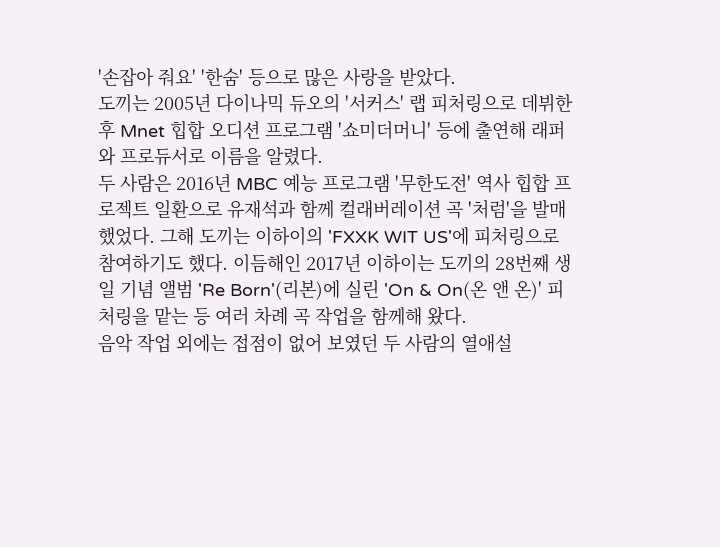'손잡아 줘요' '한숨' 등으로 많은 사랑을 받았다.
도끼는 2005년 다이나믹 듀오의 '서커스' 랩 피처링으로 데뷔한 후 Mnet 힙합 오디션 프로그램 '쇼미더머니' 등에 출연해 래퍼와 프로듀서로 이름을 알렸다.
두 사람은 2016년 MBC 예능 프로그램 '무한도전' 역사 힙합 프로젝트 일환으로 유재석과 함께 컬래버레이션 곡 '처럼'을 발매했었다. 그해 도끼는 이하이의 'FXXK WIT US'에 피처링으로 참여하기도 했다. 이듬해인 2017년 이하이는 도끼의 28번째 생일 기념 앨범 'Re Born'(리본)에 실린 'On & On(온 앤 온)' 피처링을 맡는 등 여러 차례 곡 작업을 함께해 왔다.
음악 작업 외에는 접점이 없어 보였던 두 사람의 열애설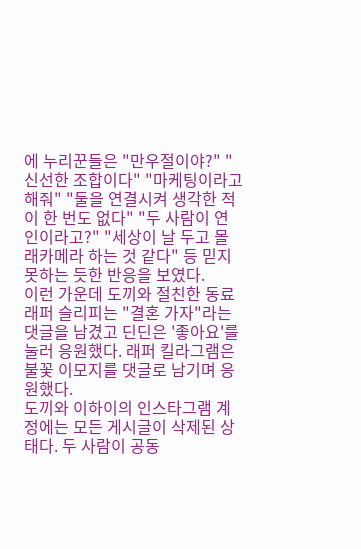에 누리꾼들은 "만우절이야?" "신선한 조합이다" "마케팅이라고 해줘" "둘을 연결시켜 생각한 적이 한 번도 없다" "두 사람이 연인이라고?" "세상이 날 두고 몰래카메라 하는 것 같다" 등 믿지 못하는 듯한 반응을 보였다.
이런 가운데 도끼와 절친한 동료 래퍼 슬리피는 "결혼 가자"라는 댓글을 남겼고 딘딘은 '좋아요'를 눌러 응원했다. 래퍼 킬라그램은 불꽃 이모지를 댓글로 남기며 응원했다.
도끼와 이하이의 인스타그램 계정에는 모든 게시글이 삭제된 상태다. 두 사람이 공동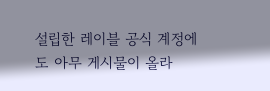설립한 레이블 공식 계정에도 아무 게시물이 올라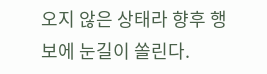오지 않은 상태라 향후 행보에 눈길이 쏠린다.